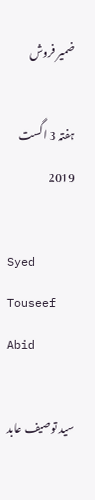ضمیر فروش

ہفتہ 3 اگست 2019

Syed Touseef Abid

سید توصیف عابد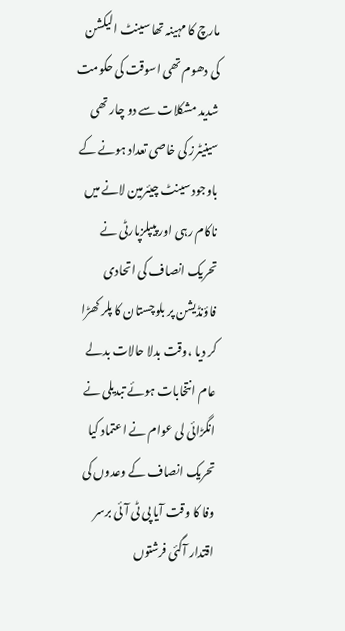مارچ کا مہینہ تھا سینٹ الیکشن کی دھوم تھی اسوقت کی حکومت شدید مشکلات سے دو چار تھی سینیٹرز کی خاصی تعداد ہونے کے باوجود سینٹ چیئرمین لانے میں ناکام رہی اور پیپلزپارٹی نے تحریک انصاف کی اتحادی فاؤنڈیشن پر بلوچستان کا پلر کھڑا کر دیا ،وقت بدلا حالات بدلے عام انتخابات ہوئے تبدیلی نے انگڑائی لی عوام نے اعتماد کیا تحریک انصاف کے وعدوں کی وفا کا وقت آیا پی ٹی آئی برسر اقتدار آگئی فرشتوں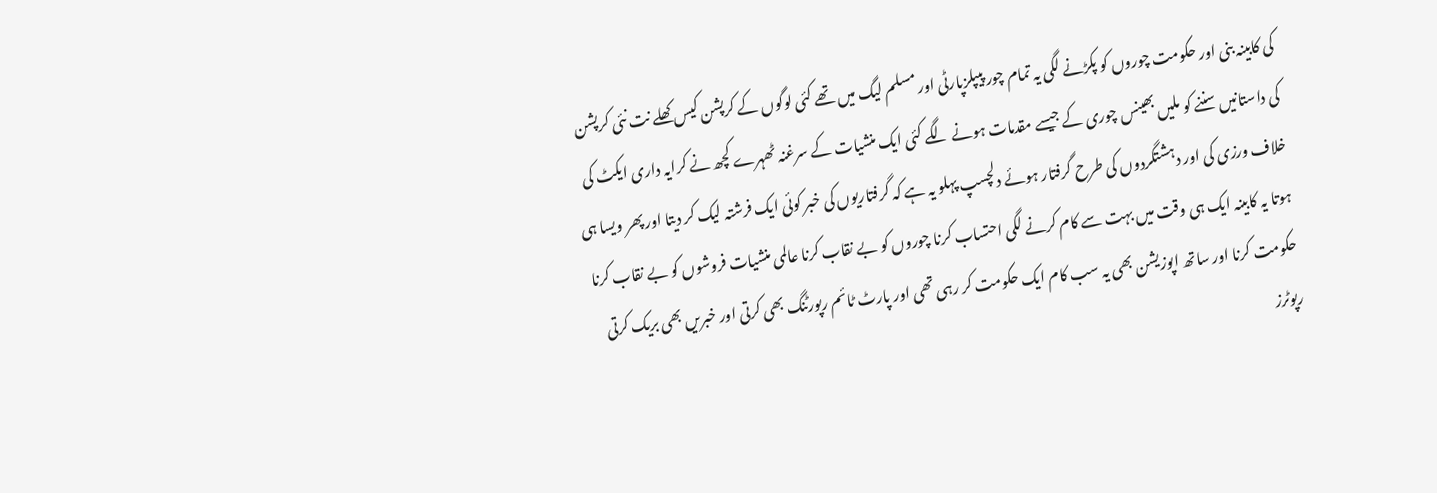کی کابینہ بنی اور حکومت چوروں کو پکڑنے لگی یہ تمام چور پیپلزپارٹی اور مسلم لیگ میں تھے کئی لوگوں کے کرپشن کیس کھلے نت نئی کرپشن کی داستانیں سننے کو ملیں بھینس چوری کے جیسے مقدمات ہونے لگے کئی ایک منشیات کے سرغنہ ٹھہرے کچھ نے کرایہ داری ایکٹ کی خلاف ورزی کی اور دہشتگردوں کی طرح گرفتار ہوئے دلچسپ پہلو یہ ہے کہ گرفتاریوں کی خبر کوئی ایک فرشتہ لیک کر دیتا اور پھر ویسا ہی ہوتا یہ کابینہ ایک ہی وقت میں بہت سے کام کرنے لگی احتساب کرنا چوروں کو بے نقاب کرنا عالمی منشیات فروشوں کو بے نقاب کرنا حکومت کرنا اور ساتھ اپوزیشن بھی یہ سب کام ایک حکومت کر رہی تھی اور پارٹ ٹائم رپورٹنگ بھی کرتی اور خبریں بھی بریک کرتی رپوٹرز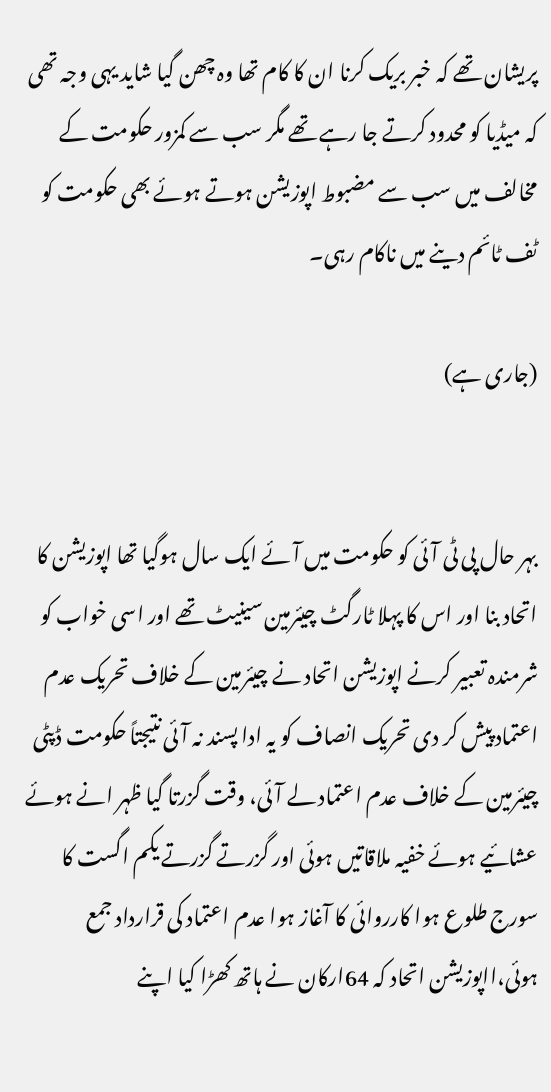پریشان تھے کہ خبر بریک کرنا ان کا کام تھا وہ چھن گیا شاید یہی وجہ تھی کہ میڈیا کو محدود کرتے جا رہے تھے مگر سب سے کمزور حکومت کے مخالف میں سب سے مضبوط اپوزیشن ہوتے ہوئے بھی حکومت کو ٹف ٹائم دینے میں ناکام رہی۔

(جاری ہے)


بہر حال پی ٹی آئی کو حکومت میں آئے ایک سال ہوگیا تھا اپوزیشن کا اتحاد بنا اور اس کا پہلا ٹارگٹ چیئرمین سینیٹ تھے اور اسی خواب کو شرمندہ تعبیر کرنے اپوزیشن اتحاد نے چیئرمین کے خلاف تحریک عدم اعتماد پیش کر دی تحریک انصاف کو یہ ادا پسند نہ آئی نتیجتاً حکومت ڈپٹی چیئرمین کے خلاف عدم اعتماد لے آئی، وقت گزرتا گیا ظہر انے ہوئے عشائیے ہوئے خفیہ ملاقاتیں ہوئی اور گزرتے گزرتے یکم اگست کا سورج طلوع ہوا کارروائی کا آغاز ہوا عدم اعتماد کی قرارداد جمع ہوئی،ااپوزیشن اتحاد کہ 64ارکان نے ہاتھ کھڑا کیا اپنے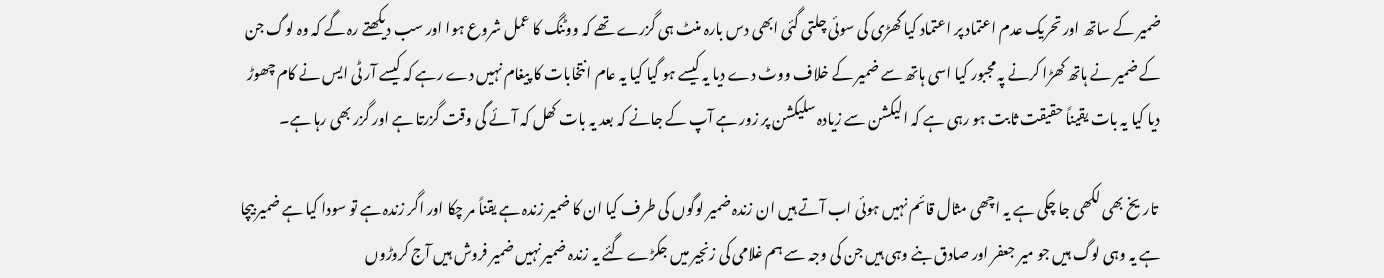ضمیر کے ساتھ اور تحریک عدم اعتماد پر اعتماد کیا گھڑی کی سوئی چلتی گئی ابھی دس بارہ منٹ ہی گزرے تھے کہ ووٹنگ کا عمل شروع ہوا اور سب دیکھتے رہ گے کہ وہ لوگ جن کے ضمیر نے ہاتھ کھڑا کرنے پہ مجبور کیا اسی ہاتھ سے ضمیر کے خلاف ووٹ دے دیا یہ کیسے ہو گیا کیا یہ عام انتخابات کا پیغام نہیں دے رہے کہ کیسے آر ٹی ایس نے کام چھوڑ دیا کیا یہ بات یقیناً حقیقت ثابت ہو رہی ہے کہ الیکشن سے زیادہ سلیکشن پر زور ہے آپ کے جانے کہ بعد یہ بات کھل کہ آئے گی وقت گزرتا ہے اور گزر بھی رہا ہے۔

 تاریخ بھی لکھی جا چکی ہے یہ اچھی مثال قائم نہیں ہوئی اب آتے ہیں ان زندہ ضمیر لوگوں کی طرف کیا ان کا ضمیر زندہ ہے یقناً مر چکا اور اگر زندہ ہے تو سودا کیا ہے ضمیر بیچا ہے یہ وہی لوگ ہیں جو میر جعفر اور صادق بنے وہی ہیں جن کی وجہ سے ہم غلامی کی زنجیر میں جکڑے گئے یہ زندہ ضمیر نہیں ضمیر فروش ہیں آج کروڑوں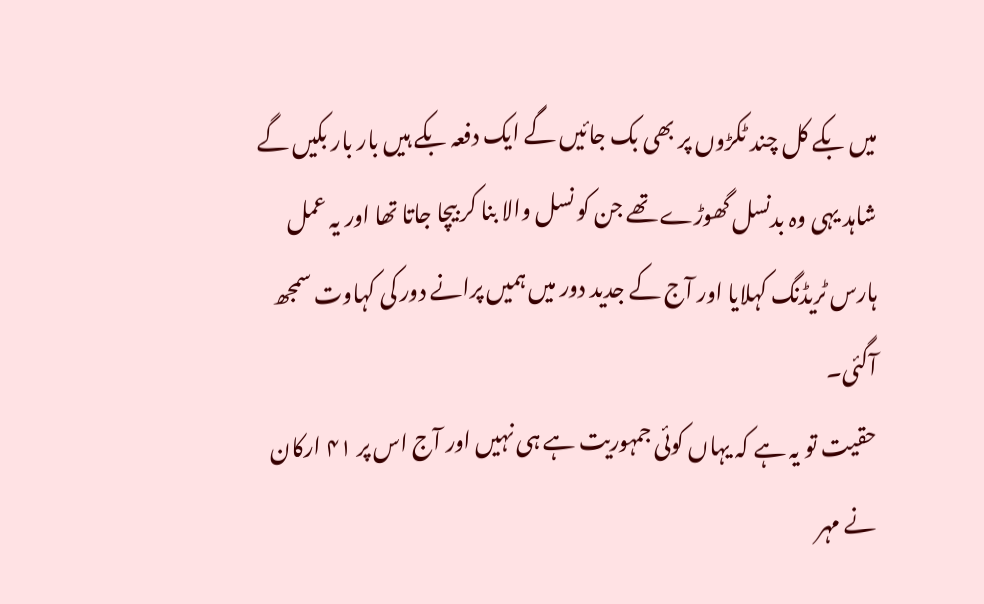میں بکے کل چند ٹکڑوں پر بھی بک جائیں گے ایک دفعہ بکے ہیں بار بار بکیں گے شاہد یہی وہ بدنسل گھوڑے تھے جن کو نسل والا بنا کر بیچا جاتا تھا اور یہ عمل ہارس ٹریڈنگ کہلایا اور آج کے جدید دور میں ہمیں پرانے دور کی کہاوت سمجھ آگئی۔
حقیت تو یہ ہے کہ یہاں کوئی جمہوریت ہے ہی نہیں اور آج اس پر ۴۱ ارکان نے مہر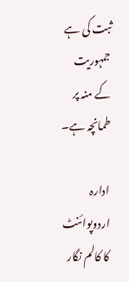ثبت کی ہے جمہوریت کے منہ پر طمانچہ ہے۔

ادارہ اردوپوائنٹ کا کالم نگار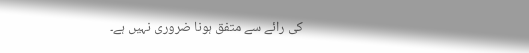کی رائے سے متفق ہونا ضروری نہیں ہے۔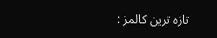تازہ ترین کالمز :